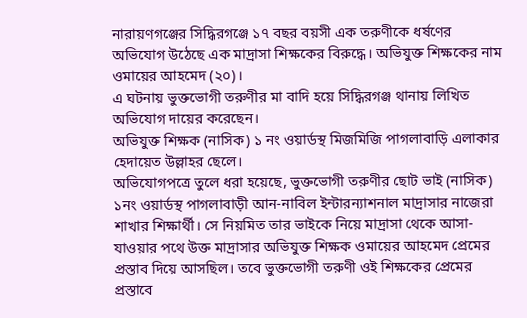নারায়ণগঞ্জের সিদ্ধিরগঞ্জে ১৭ বছর বয়সী এক তরুণীকে ধর্ষণের অভিযোগ উঠেছে এক মাদ্রাসা শিক্ষকের বিরুদ্ধে। অভিযুক্ত শিক্ষকের নাম ওমায়ের আহমেদ (২০)।
এ ঘটনায় ভুক্তভোগী তরুণীর মা বাদি হয়ে সিদ্ধিরগঞ্জ থানায় লিখিত অভিযোগ দায়ের করেছেন।
অভিযুক্ত শিক্ষক (নাসিক) ১ নং ওয়ার্ডস্থ মিজমিজি পাগলাবাড়ি এলাকার হেদায়েত উল্লাহর ছেলে।
অভিযোগপত্রে তুলে ধরা হয়েছে, ভুক্তভোগী তরুণীর ছোট ভাই (নাসিক) ১নং ওয়ার্ডস্থ পাগলাবাড়ী আন-নাবিল ইন্টারন্যাশনাল মাদ্রাসার নাজেরা শাখার শিক্ষার্থী। সে নিয়মিত তার ভাইকে নিয়ে মাদ্রাসা থেকে আসা-যাওয়ার পথে উক্ত মাদ্রাসার অভিযুক্ত শিক্ষক ওমায়ের আহমেদ প্রেমের প্রস্তাব দিয়ে আসছিল। তবে ভুক্তভোগী তরুণী ওই শিক্ষকের প্রেমের প্রস্তাবে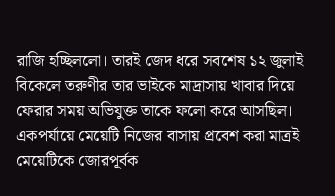রাজি হচ্ছিললো। তারই জেদ ধরে সবশেষ ১২ জুলাই বিকেলে তরুণীর তার ভাইকে মাদ্রাসায় খাবার দিয়ে ফেরার সময় অভিযুক্ত তাকে ফলো করে আসছিল। একপর্যায়ে মেয়েটি নিজের বাসায় প্রবেশ করা মাত্রই মেয়েটিকে জোরপূর্বক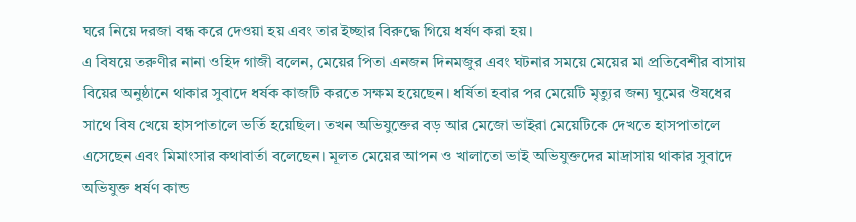ঘরে নিয়ে দরজা বন্ধ করে দেওয়া হয় এবং তার ইচ্ছার বিরুদ্ধে গিয়ে ধর্ষণ করা হয়।
এ বিষয়ে তরুণীর নানা ওহিদ গাজী বলেন, মেয়ের পিতা এনজন দিনমজুর এবং ঘটনার সময়ে মেয়ের মা প্রতিবেশীর বাসায় বিয়ের অনুষ্ঠানে থাকার সুবাদে ধর্ষক কাজটি করতে সক্ষম হয়েছেন। ধর্ষিতা হবার পর মেয়েটি মৃত্যুর জন্য ঘুমের ঔষধের সাথে বিষ খেয়ে হাসপাতালে ভর্তি হয়েছিল। তখন অভিযুক্তের বড় আর মেজো ভাইরা মেয়েটিকে দেখতে হাসপাতালে এসেছেন এবং মিমাংসার কথাবার্তা বলেছেন। মূলত মেয়ের আপন ও খালাতো ভাই অভিযুক্তদের মাদ্রাসায় থাকার সুবাদে অভিযুক্ত ধর্ষণ কান্ড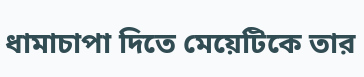ধামাচাপা দিতে মেয়েটিকে তার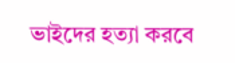ভাইদের হত্যা করবে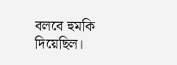বলবে হুমকি দিয়েছিল।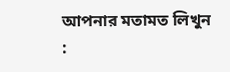আপনার মতামত লিখুন :